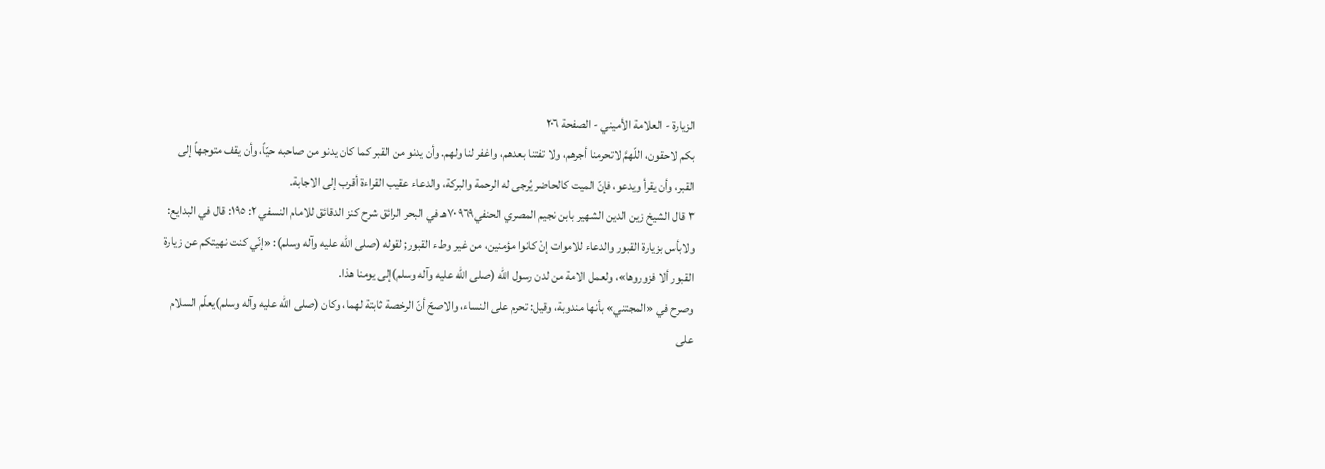الزيارة - العلامة الأميني - الصفحة ٢٠٦
بكم لاحقون، اللّهمَّ لاتحرمنا أجرهم، ولا تفتنا بعدهم، واغفر لنا ولهم. وأن يدنو من القبر كما كان يدنو من صاحبه حيّاً، وأن يقف متوجهاً إلى القبر، وأن يقرأ ويدعو، فإنّ الميت كالحاضر يُرجى له الرحمة والبركة، والدعاء عقيب القراءة أقرب إلى الاجابة.
٣ قال الشيخ زين الدين الشهير بابن نجيم المصري الحنفي٩٦٩ ٧٠هـ في البحر الرائق شرح كنز الدقائق للامام النسفي ٢: ١٩٥: قال في البدايع:
ولابأس بزيارة القبور والدعاء للاموات إنْ كانوا مؤمنين، من غير وطء القبور; لقوله (صلى الله عليه وآله وسلم): «إنّي كنت نهيتكم عن زيارة القبور ألا فزوروها»، ولعمل الامة من لدن رسول الله (صلى الله عليه وآله وسلم)إلى يومنا هذا.
وصرح في «المجتني» بأنها مندوبة، وقيل: تحرم على النساء، والاصحّ أنّ الرخصة ثابتة لهما، وكان (صلى الله عليه وآله وسلم)يعلّم السلام على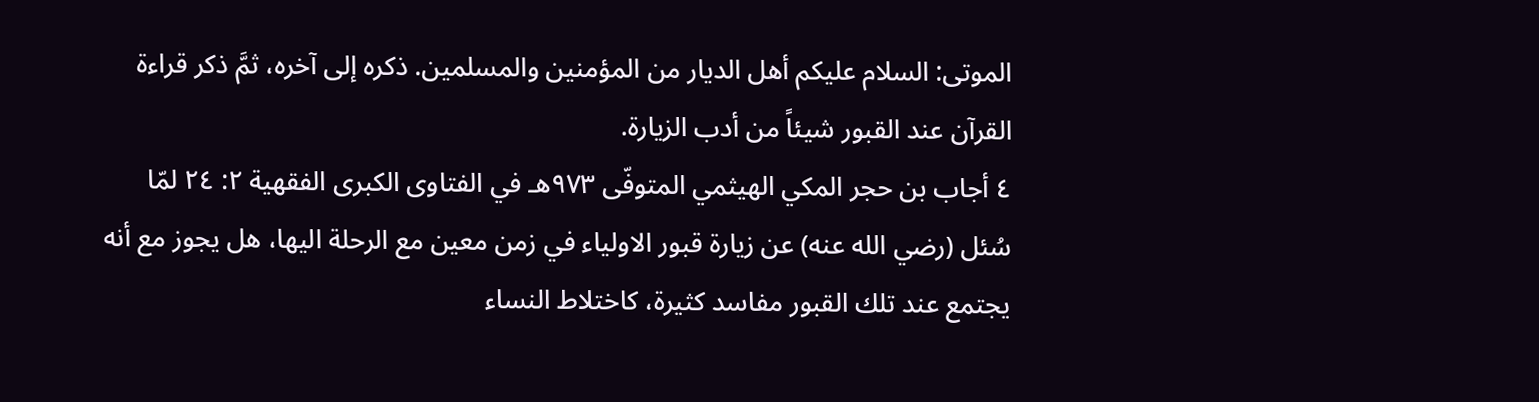الموتى: السلام عليكم أهل الديار من المؤمنين والمسلمين. ذكره إلى آخره، ثمَّ ذكر قراءة القرآن عند القبور شيئاً من أدب الزيارة.
٤ أجاب بن حجر المكي الهيثمي المتوفّى ٩٧٣هـ في الفتاوى الكبرى الفقهية ٢: ٢٤ لمّا سُئل (رضي الله عنه) عن زيارة قبور الاولياء في زمن معين مع الرحلة اليها، هل يجوز مع أنه يجتمع عند تلك القبور مفاسد كثيرة، كاختلاط النساء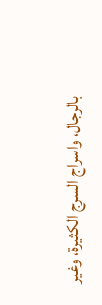بالرجال، واسراج السرج الكثيرة، وغير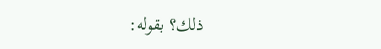ذلك؟ بقوله: